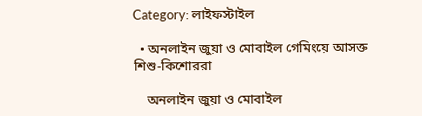Category: লাইফস্টাইল

  • অনলাইন জুয়া ও মোবাইল গেমিংয়ে আসক্ত শিশু-কিশোররা

    অনলাইন জুয়া ও মোবাইল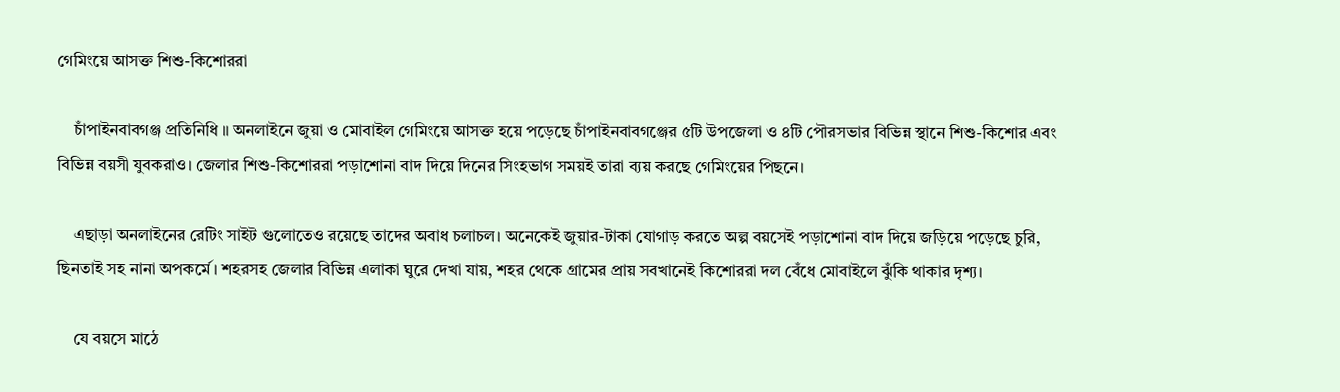গেমিংয়ে আসক্ত শিশু-কিশোররা

    চাঁপাইনবাবগঞ্জ প্রতিনিধি ॥ অনলাইনে জুয়া ও মোবাইল গেমিংয়ে আসক্ত হয়ে পড়েছে চাঁপাইনবাবগঞ্জের ৫টি উপজেলা ও ৪টি পৌরসভার বিভিন্ন স্থানে শিশু-কিশোর এবং বিভিন্ন বয়সী যুবকরাও। জেলার শিশু-কিশোররা পড়াশোনা বাদ দিয়ে দিনের সিংহভাগ সময়ই তারা ব্যয় করছে গেমিংয়ের পিছনে।

    এছাড়া অনলাইনের রেটিং সাইট গুলোতেও রয়েছে তাদের অবাধ চলাচল। অনেকেই জুয়ার-টাকা যোগাড় করতে অল্প বয়সেই পড়াশোনা বাদ দিয়ে জড়িয়ে পড়েছে চুরি, ছিনতাই সহ নানা অপকর্মে। শহরসহ জেলার বিভিন্ন এলাকা ঘুরে দেখা যায়, শহর থেকে গ্রামের প্রায় সবখানেই কিশোররা দল বেঁধে মোবাইলে ঝুঁকি থাকার দৃশ্য।

    যে বয়সে মাঠে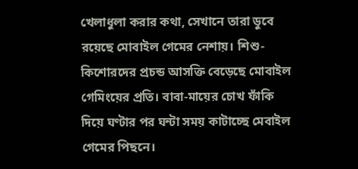খেলাধুলা করার কথা, সেখানে তারা ডুবে    রয়েছে মোবাইল গেমের নেশায়। শিশু-কিশোরদের প্রচন্ড আসক্তি বেড়েছে মোবাইল গেমিংয়ের প্রতি। বাবা-মায়ের চোখ ফাঁকি দিয়ে ঘণ্টার পর ঘন্টা সময় কাটাচ্ছে মেবাইল গেমের পিছনে।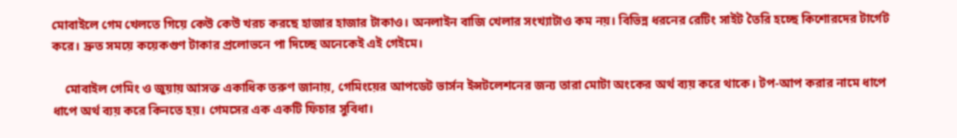মোবাইলে গেম খেলতে গিয়ে কেউ কেউ খরচ করছে হাজার হাজার টাকাও। অনলাইন বাজি খেলার সংখ্যাটাও কম নয়। বিভিন্ন ধরনের রেটিং সাইট তৈরি হচ্ছে কিশোরদের টার্গেট করে। দ্রুত সময়ে কয়েকগুণ টাকার প্রলোভনে পা দিচ্ছে অনেকেই এই গেইমে।

    মোবাইল গেমিং ও জুয়ায় আসক্ত একাধিক তরুণ জানায়, গেমিংয়ের আপডেট ভার্সন ইন্সটলেশনের জন্য তারা মোটা অংকের অর্থ ব্যয় করে থাকে। টপ-আপ করার নামে ধাপে ধাপে অর্থ ব্যয় করে কিনতে হয়। গেমসের এক একটি ফিচার সুবিধা।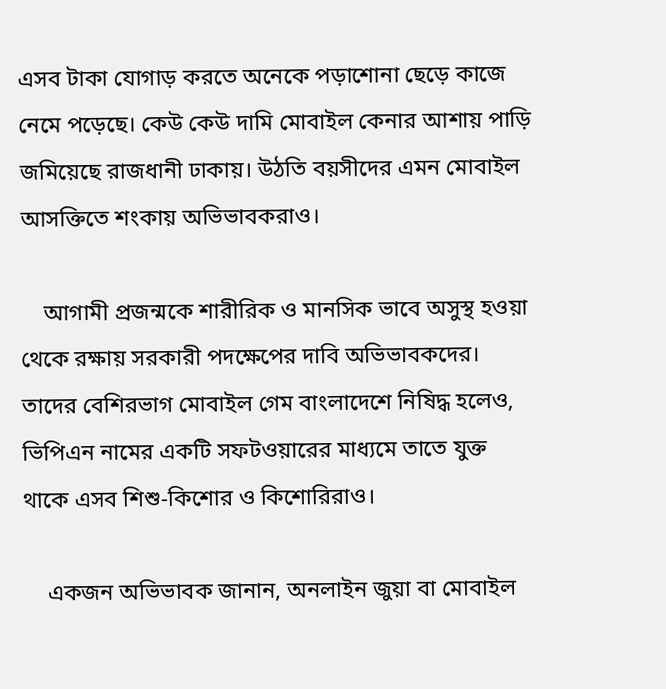এসব টাকা যোগাড় করতে অনেকে পড়াশোনা ছেড়ে কাজে নেমে পড়েছে। কেউ কেউ দামি মোবাইল কেনার আশায় পাড়ি জমিয়েছে রাজধানী ঢাকায়। উঠতি বয়সীদের এমন মোবাইল আসক্তিতে শংকায় অভিভাবকরাও।

    আগামী প্রজন্মকে শারীরিক ও মানসিক ভাবে অসুস্থ হওয়া থেকে রক্ষায় সরকারী পদক্ষেপের দাবি অভিভাবকদের। তাদের বেশিরভাগ মোবাইল গেম বাংলাদেশে নিষিদ্ধ হলেও, ভিপিএন নামের একটি সফটওয়ারের মাধ্যমে তাতে যুক্ত থাকে এসব শিশু-কিশোর ও কিশোরিরাও।

    একজন অভিভাবক জানান, অনলাইন জুয়া বা মোবাইল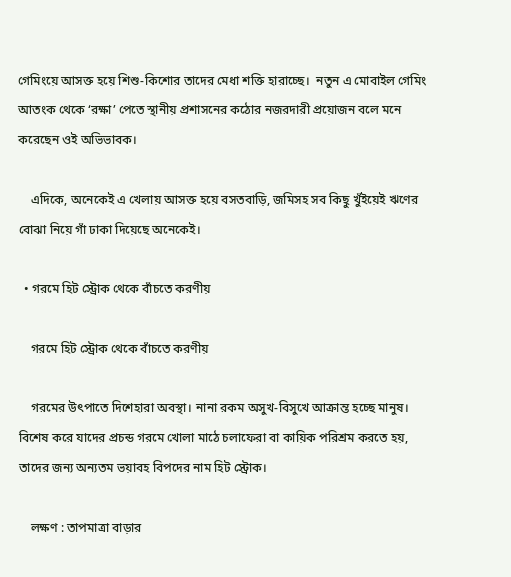গেমিংয়ে আসক্ত হয়ে শিশু-কিশোর তাদের মেধা শক্তি হারাচ্ছে।  নতুন এ মোবাইল গেমিং আতংক থেকে ‘রক্ষা’ পেতে স্থানীয় প্রশাসনের কঠোর নজরদারী প্রয়োজন বলে মনে করেছেন ওই অভিভাবক।

    এদিকে, অনেকেই এ খেলায় আসক্ত হয়ে বসতবাড়ি, জমিসহ সব কিছু খুঁইয়েই ঋণের বোঝা নিয়ে গাঁ ঢাকা দিয়েছে অনেকেই।

  • গরমে হিট স্ট্রোক থেকে বাঁচতে করণীয়

    গরমে হিট স্ট্রোক থেকে বাঁচতে করণীয়

    গরমের উৎপাতে দিশেহারা অবস্থা। নানা রকম অসুখ-বিসুখে আক্রান্ত হচ্ছে মানুষ। বিশেষ করে যাদের প্রচন্ড গরমে খোলা মাঠে চলাফেরা বা কায়িক পরিশ্রম করতে হয়, তাদের জন্য অন্যতম ভয়াবহ বিপদের নাম হিট স্ট্রোক।

    লক্ষণ : তাপমাত্রা বাড়ার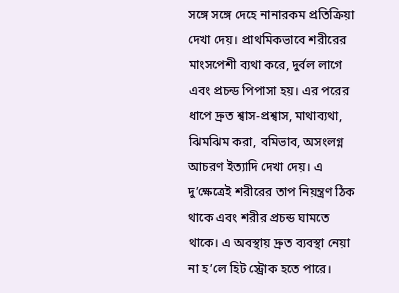সঙ্গে সঙ্গে দেহে নানারকম প্রতিক্রিয়া দেখা দেয়। প্রাথমিকভাবে শরীরের মাংসপেশী ব্যথা করে, দুর্বল লাগে এবং প্রচন্ড পিপাসা হয়। এর পরের ধাপে দ্রুত শ্বাস-প্রশ্বাস, মাথাব্যথা, ঝিমঝিম করা, বমিভাব, অসংলগ্ন আচরণ ইত্যাদি দেখা দেয়। এ দু’ক্ষেত্রেই শরীরের তাপ নিয়ন্ত্রণ ঠিক থাকে এবং শরীর প্রচন্ড ঘামতে থাকে। এ অবস্থায় দ্রুত ব্যবস্থা নেয়া না হ’লে হিট স্ট্রোক হতে পারে।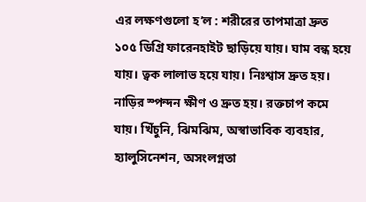এর লক্ষণগুলো হ’ল : শরীরের তাপমাত্রা দ্রুত ১০৫ ডিগ্রি ফারেনহাইট ছাড়িয়ে যায়। ঘাম বন্ধ হয়ে যায়। ত্বক লালাভ হয়ে যায়। নিঃশ্বাস দ্রুত হয়। নাড়ির স্পন্দন ক্ষীণ ও দ্রুত হয়। রক্তচাপ কমে যায়। খিঁচুনি, ঝিমঝিম, অস্বাভাবিক ব্যবহার, হ্যালুসিনেশন, অসংলগ্নতা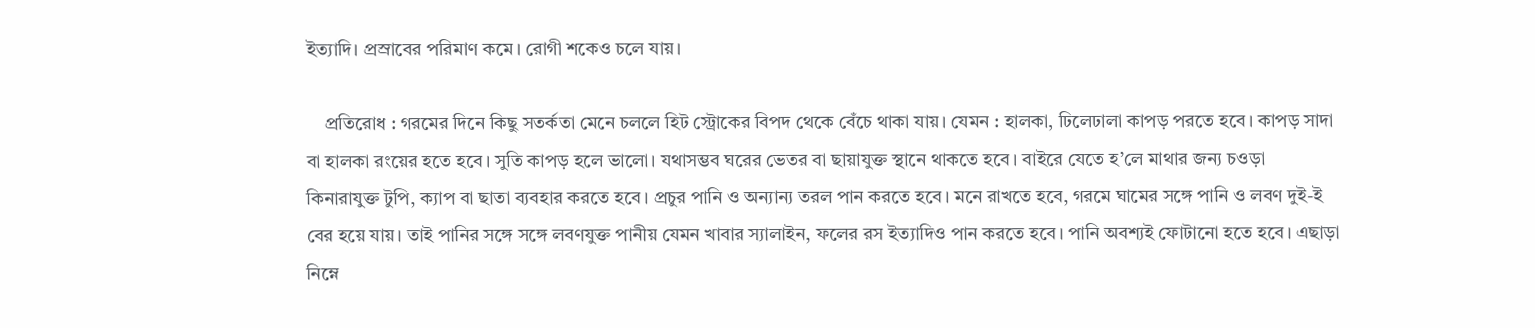ইত্যাদি। প্রস্রাবের পরিমাণ কমে। রোগী শকেও চলে যায়।

    প্রতিরোধ : গরমের দিনে কিছু সতর্কতা মেনে চললে হিট স্ট্রোকের বিপদ থেকে বেঁচে থাকা যায়। যেমন : হালকা, ঢিলেঢালা কাপড় পরতে হবে। কাপড় সাদা বা হালকা রংয়ের হতে হবে। সুতি কাপড় হলে ভালো। যথাসম্ভব ঘরের ভেতর বা ছায়াযুক্ত স্থানে থাকতে হবে। বাইরে যেতে হ’লে মাথার জন্য চওড়া কিনারাযুক্ত টুপি, ক্যাপ বা ছাতা ব্যবহার করতে হবে। প্রচুর পানি ও অন্যান্য তরল পান করতে হবে। মনে রাখতে হবে, গরমে ঘামের সঙ্গে পানি ও লবণ দুই-ই বের হয়ে যায়। তাই পানির সঙ্গে সঙ্গে লবণযুক্ত পানীয় যেমন খাবার স্যালাইন, ফলের রস ইত্যাদিও পান করতে হবে। পানি অবশ্যই ফোটানো হতে হবে। এছাড়া নিম্নে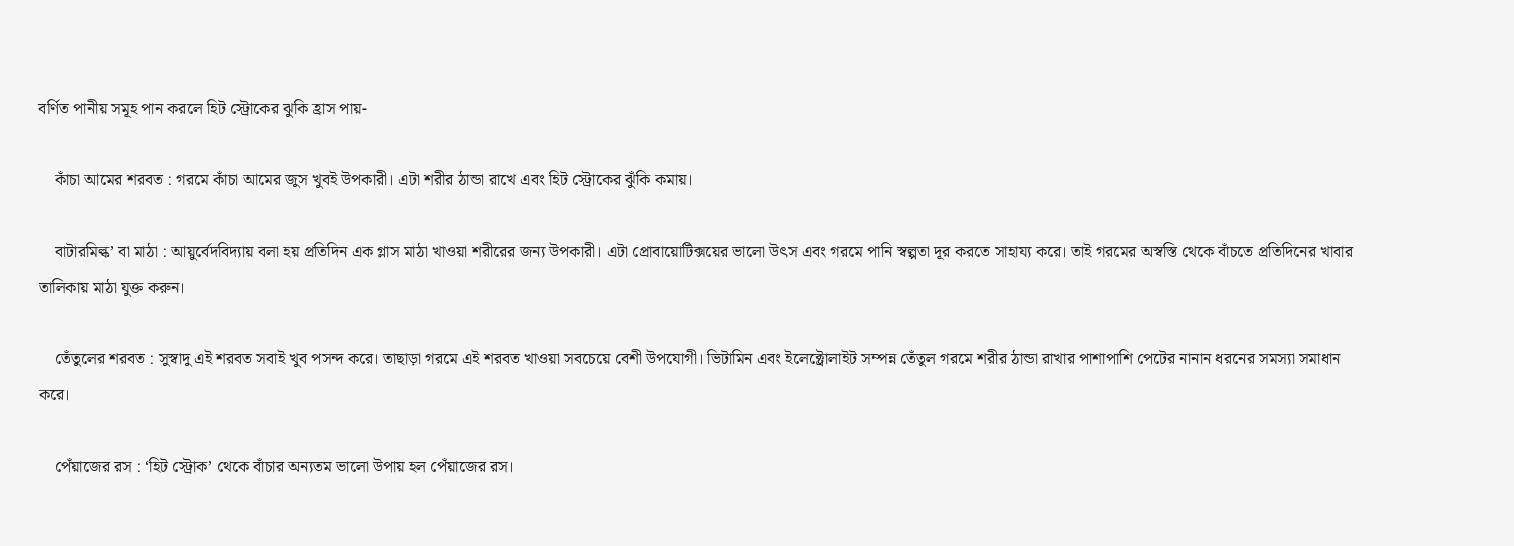বর্ণিত পানীয় সমূহ পান করলে হিট স্ট্রোকের ঝুকি হ্রাস পায়-

    কাঁচা আমের শরবত : গরমে কাঁচা আমের জুস খুবই উপকারী। এটা শরীর ঠান্ডা রাখে এবং হিট স্ট্রোকের ঝুঁকি কমায়।

    বাটারমিল্ক’ বা মাঠা : আয়ুর্বেদবিদ্যায় বলা হয় প্রতিদিন এক গ্লাস মাঠা খাওয়া শরীরের জন্য উপকারী। এটা প্রোবায়োটিক্সয়ের ভালো উৎস এবং গরমে পানি স্বল্পতা দূর করতে সাহায্য করে। তাই গরমের অস্বস্তি থেকে বাঁচতে প্রতিদিনের খাবার তালিকায় মাঠা যুক্ত করুন।

    তেঁতুলের শরবত : সুস্বাদু এই শরবত সবাই খুব পসন্দ করে। তাছাড়া গরমে এই শরবত খাওয়া সবচেয়ে বেশী উপযোগী। ভিটামিন এবং ইলেক্ট্রোলাইট সম্পন্ন তেঁতুল গরমে শরীর ঠান্ডা রাখার পাশাপাশি পেটের নানান ধরনের সমস্যা সমাধান করে।

    পেঁয়াজের রস : ‘হিট স্ট্রোক’ থেকে বাঁচার অন্যতম ভালো উপায় হল পেঁয়াজের রস।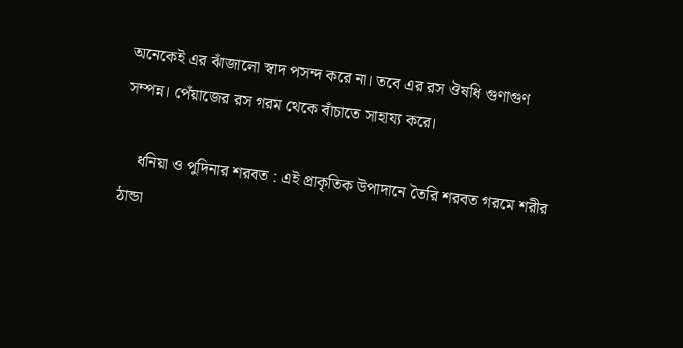অনেকেই এর ঝাঁজালো স্বাদ পসন্দ করে না। তবে এর রস ঔষধি গুণাগুণ সম্পন্ন। পেঁয়াজের রস গরম থেকে বাঁচাতে সাহায্য করে।

    ধনিয়া ও পুদিনার শরবত : এই প্রাকৃতিক উপাদানে তৈরি শরবত গরমে শরীর ঠান্ডা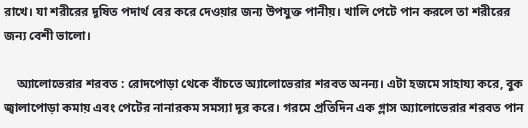রাখে। যা শরীরের দূষিত পদার্থ বের করে দেওয়ার জন্য উপযুক্ত পানীয়। খালি পেটে পান করলে তা শরীরের জন্য বেশী ভালো।

    অ্যালোভেরার শরবত : রোদপোড়া থেকে বাঁচতে অ্যালোভেরার শরবত অনন্য। এটা হজমে সাহায্য করে, বুক জ্বালাপোড়া কমায় এবং পেটের নানারকম সমস্যা দূর করে। গরমে প্রতিদিন এক গ্লাস অ্যালোভেরার শরবত পান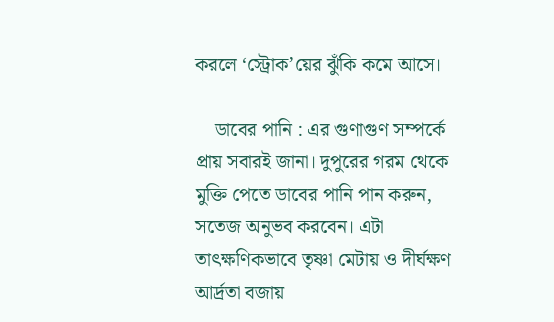করলে ‘স্ট্রোক’য়ের ঝুঁকি কমে আসে।

    ডাবের পানি : এর গুণাগুণ সম্পর্কে প্রায় সবারই জানা। দুপুরের গরম থেকে মুক্তি পেতে ডাবের পানি পান করুন, সতেজ অনুভব করবেন। এটা তাৎক্ষণিকভাবে তৃষ্ণা মেটায় ও দীর্ঘক্ষণ আর্দ্রতা বজায়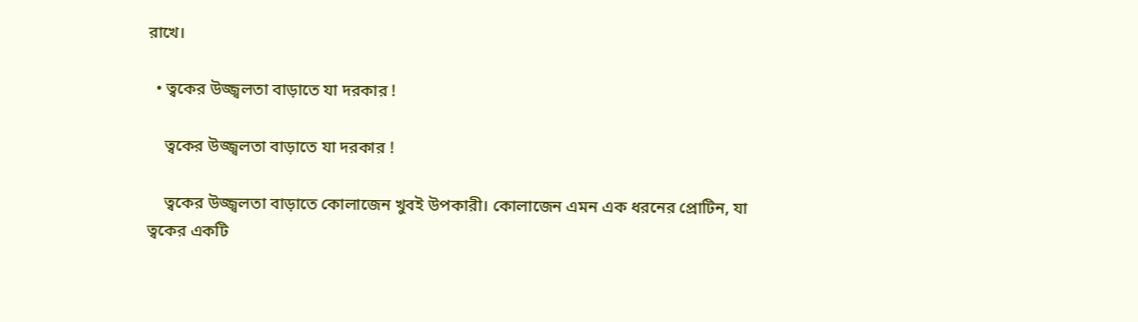রাখে।

  • ত্বকের উজ্জ্বলতা বাড়াতে যা দরকার !

    ত্বকের উজ্জ্বলতা বাড়াতে যা দরকার !

    ত্বকের উজ্জ্বলতা বাড়াতে কোলাজেন খুবই উপকারী। কোলাজেন এমন এক ধরনের প্রোটিন, যা ত্বকের একটি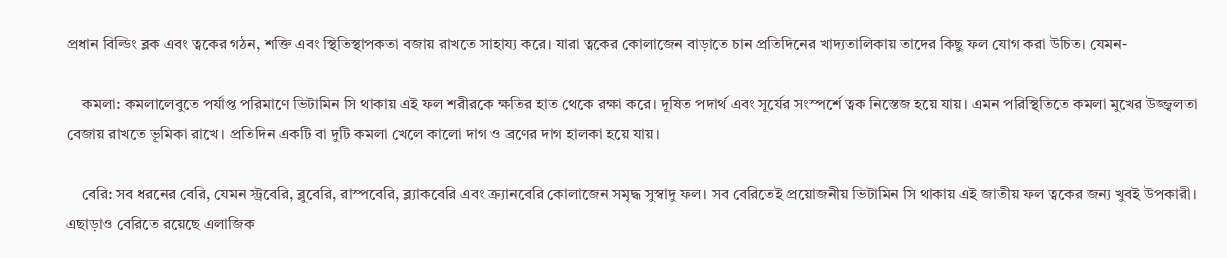প্রধান বিল্ডিং ব্লক এবং ত্বকের গঠন, শক্তি এবং স্থিতিস্থাপকতা বজায় রাখতে সাহায্য করে। যারা ত্বকের কোলাজেন বাড়াতে চান প্রতিদিনের খাদ্যতালিকায় তাদের কিছু ফল যোগ করা উচিত। যেমন-

    কমলা: কমলালেবুতে পর্যাপ্ত পরিমাণে ভিটামিন সি থাকায় এই ফল শরীরকে ক্ষতির হাত থেকে রক্ষা করে। দূষিত পদার্থ এবং সূর্যের সংস্পর্শে ত্বক নিস্তেজ হয়ে যায়। এমন পরিস্থিতিতে কমলা মুখের উজ্জ্বলতা বেজায় রাখতে ভূমিকা রাখে। প্রতিদিন একটি বা দুটি কমলা খেলে কালো দাগ ও ব্রণের দাগ হালকা হয়ে যায়।

    বেরি: সব ধরনের বেরি, যেমন স্ট্রবেরি, ব্লুবেরি, রাস্পবেরি, ব্ল্যাকবেরি এবং ক্র্যানবেরি কোলাজেন সমৃদ্ধ সুস্বাদু ফল। সব বেরিতেই প্রয়োজনীয় ভিটামিন সি থাকায় এই জাতীয় ফল ত্বকের জন্য খুবই উপকারী। এছাড়াও বেরিতে রয়েছে এলাজিক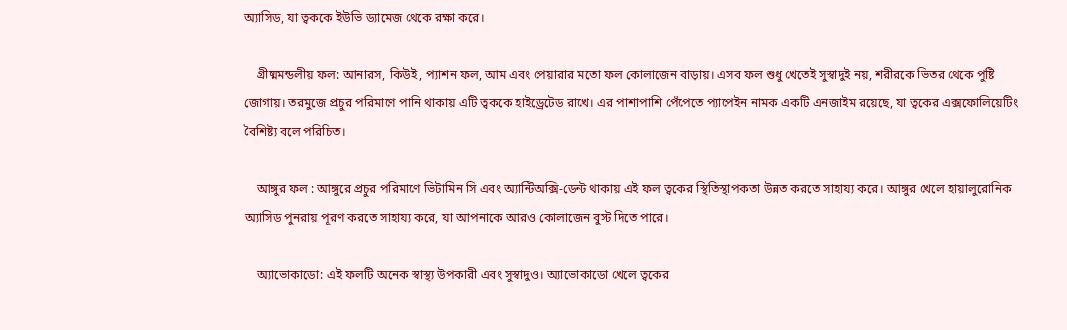অ্যাসিড, যা ত্বককে ইউভি ড্যামেজ থেকে রক্ষা করে।

    গ্রীষ্মমন্ডলীয় ফল: আনারস, কিউই, প্যাশন ফল, আম এবং পেয়ারার মতো ফল কোলাজেন বাড়ায়। এসব ফল শুধু খেতেই সুস্বাদুই নয়, শরীরকে ভিতর থেকে পুষ্টি জোগায়। তরমুজে প্রচুর পরিমাণে পানি থাকায় এটি ত্বককে হাইড্রেটেড রাখে। এর পাশাপাশি পেঁপেতে প্যাপেইন নামক একটি এনজাইম রয়েছে, যা ত্বকের এক্সফোলিয়েটিং বৈশিষ্ট্য বলে পরিচিত।

    আঙ্গুর ফল : আঙ্গুরে প্রচুর পরিমাণে ভিটামিন সি এবং অ্যান্টিঅক্সি-ডেন্ট থাকায় এই ফল ত্বকের স্থিতিস্থাপকতা উন্নত করতে সাহায্য করে। আঙ্গুর খেলে হায়ালুরোনিক অ্যাসিড পুনরায় পূরণ করতে সাহায্য করে, যা আপনাকে আরও কোলাজেন বুস্ট দিতে পারে।

    অ্যাভোকাডো: এই ফলটি অনেক স্বাস্থ্য উপকারী এবং সুস্বাদুও। অ্যাভোকাডো খেলে ত্বকের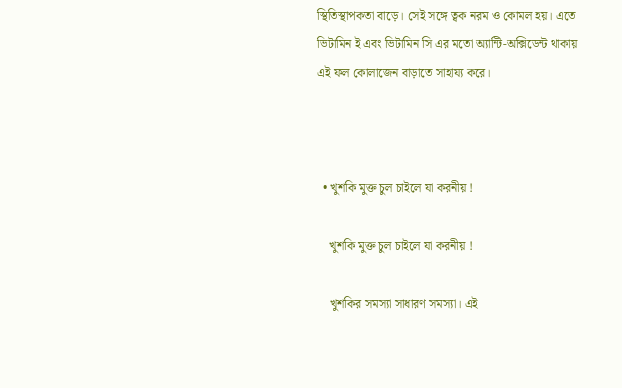স্থিতিস্থাপকতা বাড়ে। সেই সঙ্গে ত্বক নরম ও কোমল হয়। এতে ভিটামিন ই এবং ভিটামিন সি এর মতো অ্যান্টি-অক্সিডেন্ট থাকায় এই ফল কোলাজেন বাড়াতে সাহায্য করে।



  • খুশকি মুক্ত চুল চাইলে যা করনীয় !

    খুশকি মুক্ত চুল চাইলে যা করনীয় !

    খুশকির সমস্যা সাধারণ সমস্যা। এই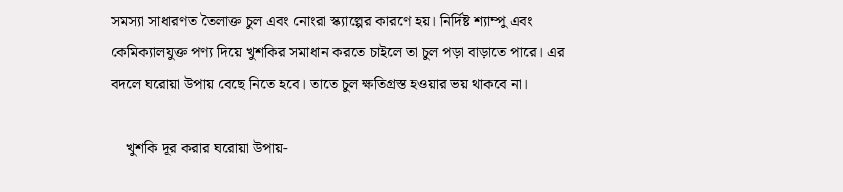সমস্যা সাধারণত তৈলাক্ত চুল এবং নোংরা স্ক্যাল্পের কারণে হয়। নির্দিষ্ট শ্যাম্পু এবং কেমিক্যালযুক্ত পণ্য দিয়ে খুশকির সমাধান করতে চাইলে তা চুল পড়া বাড়াতে পারে। এর বদলে ঘরোয়া উপায় বেছে নিতে হবে। তাতে চুল ক্ষতিগ্রস্ত হওয়ার ভয় থাকবে না।

    খুশকি দূর করার ঘরোয়া উপায়-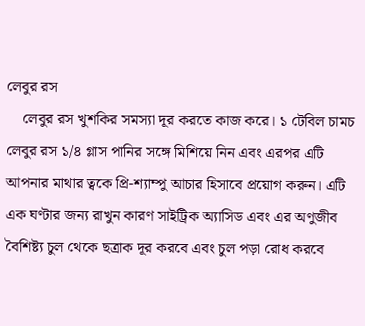লেবুর রস
    লেবুর রস খুশকির সমস্যা দূর করতে কাজ করে। ১ টেবিল চামচ লেবুর রস ১/৪ গ্লাস পানির সঙ্গে মিশিয়ে নিন এবং এরপর এটি আপনার মাথার ত্বকে প্রি-শ্যাম্পু আচার হিসাবে প্রয়োগ করুন। এটি এক ঘণ্টার জন্য রাখুন কারণ সাইট্রিক অ্যাসিড এবং এর অণুজীব বৈশিষ্ট্য চুল থেকে ছত্রাক দূর করবে এবং চুল পড়া রোধ করবে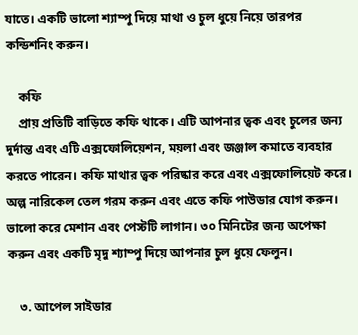যাতে। একটি ভালো শ্যাম্পু দিয়ে মাথা ও চুল ধুয়ে নিয়ে তারপর কন্ডিশনিং করুন।

    কফি
    প্রায় প্রতিটি বাড়িতে কফি থাকে। এটি আপনার ত্বক এবং চুলের জন্য দুর্দান্ত এবং এটি এক্সফোলিয়েশন, ময়লা এবং জঞ্জাল কমাতে ব্যবহার করতে পারেন। কফি মাথার ত্বক পরিষ্কার করে এবং এক্সফোলিয়েট করে। অল্প নারিকেল তেল গরম করুন এবং এতে কফি পাউডার যোগ করুন। ভালো করে মেশান এবং পেস্টটি লাগান। ৩০ মিনিটের জন্য অপেক্ষা করুন এবং একটি মৃদু শ্যাম্পু দিয়ে আপনার চুল ধুয়ে ফেলুন।

    ৩. আপেল সাইডার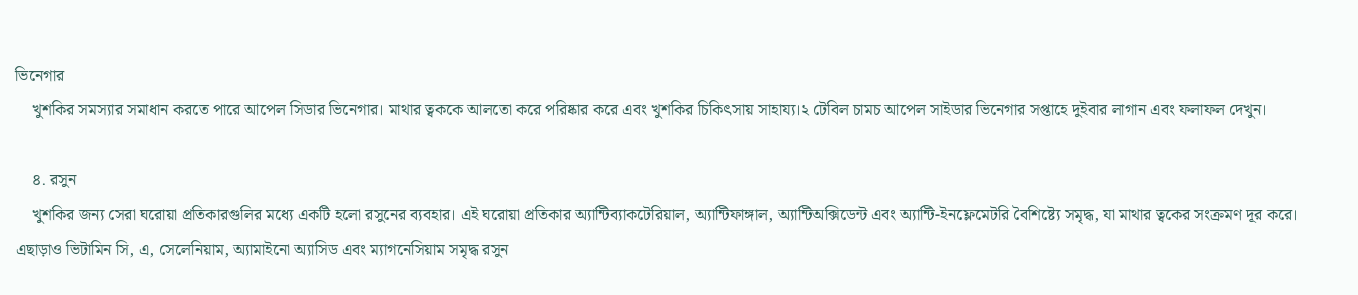ভিনেগার
    খুশকির সমস্যার সমাধান করতে পারে আপেল সিডার ভিনেগার। মাথার ত্বককে আলতো করে পরিষ্কার করে এবং খুশকির চিকিৎসায় সাহায্য।২ টেবিল চামচ আপেল সাইডার ভিনেগার সপ্তাহে দুইবার লাগান এবং ফলাফল দেখুন।

    ৪. রসুন
    খুশকির জন্য সেরা ঘরোয়া প্রতিকারগুলির মধ্যে একটি হলো রসুনের ব্যবহার। এই ঘরোয়া প্রতিকার অ্যান্টিব্যাকটেরিয়াল, অ্যান্টিফাঙ্গাল, অ্যান্টিঅক্সিডেন্ট এবং অ্যান্টি-ইনফ্লেমেটরি বৈশিষ্ট্যে সমৃদ্ধ, যা মাথার ত্বকের সংক্রমণ দূর করে। এছাড়াও ভিটামিন সি, এ, সেলেনিয়াম, অ্যামাইনো অ্যাসিড এবং ম্যাগনেসিয়াম সমৃদ্ধ রসুন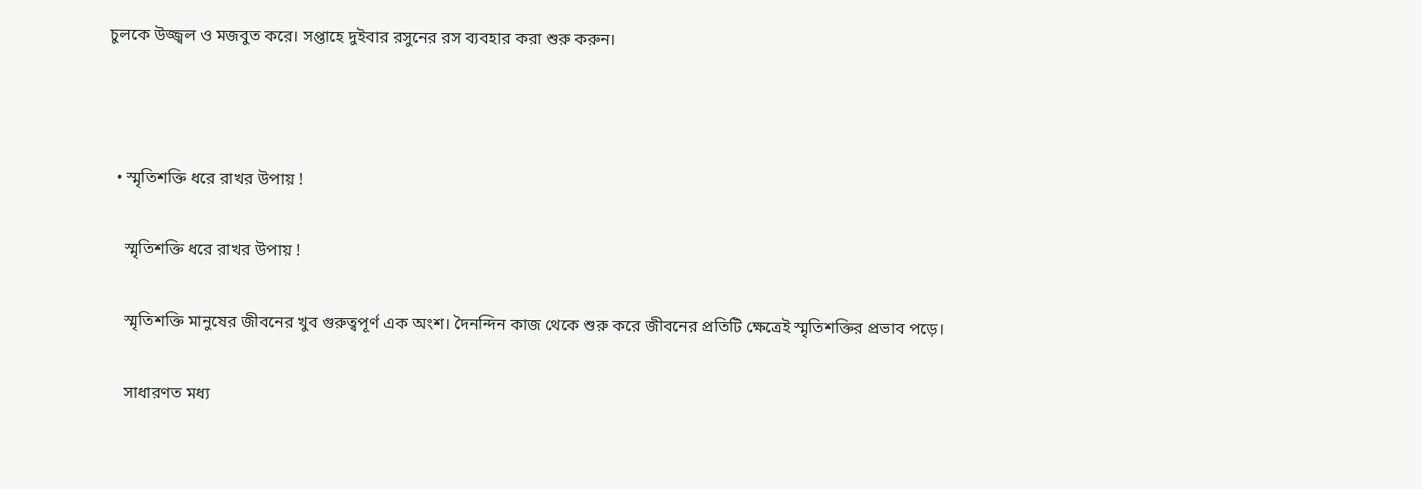চুলকে উজ্জ্বল ও মজবুত করে। সপ্তাহে দুইবার রসুনের রস ব্যবহার করা শুরু করুন।



  • স্মৃতিশক্তি ধরে রাখর উপায় !

    স্মৃতিশক্তি ধরে রাখর উপায় !

    স্মৃতিশক্তি মানুষের জীবনের খুব গুরুত্বপূর্ণ এক অংশ। দৈনন্দিন কাজ থেকে শুরু করে জীবনের প্রতিটি ক্ষেত্রেই স্মৃতিশক্তির প্রভাব পড়ে।

    সাধারণত মধ্য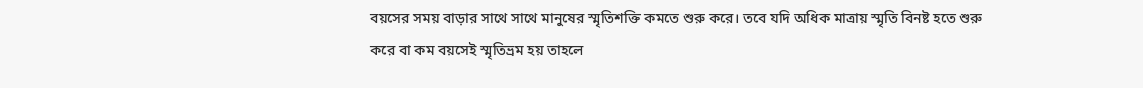বয়সের সময় বাড়ার সাথে সাথে মানুষের স্মৃতিশক্তি কমতে শুরু করে। তবে যদি অধিক মাত্রায় স্মৃতি বিনষ্ট হতে শুরু করে বা কম বয়সেই স্মৃতিভ্রম হয় তাহলে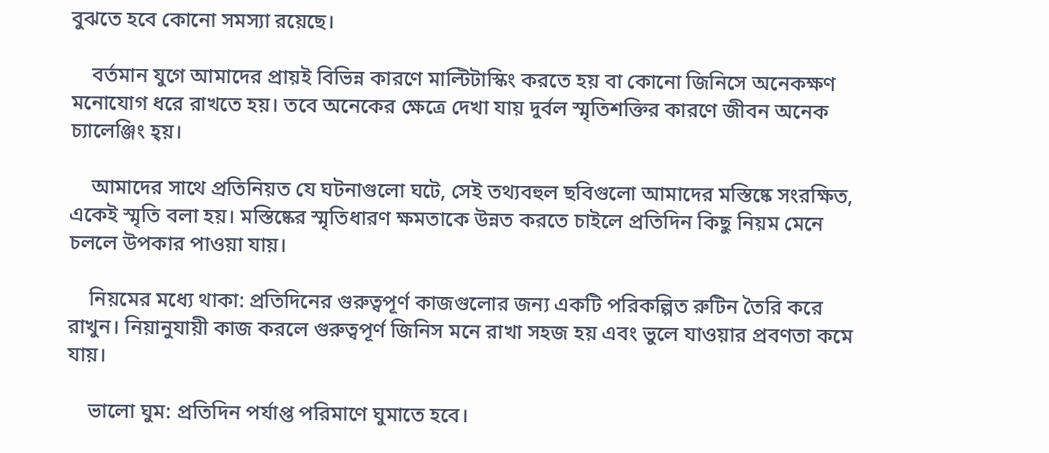বুঝতে হবে কোনো সমস্যা রয়েছে।

    বর্তমান যুগে আমাদের প্রায়ই বিভিন্ন কারণে মাল্টিটাস্কিং করতে হয় বা কোনো জিনিসে অনেকক্ষণ মনোযোগ ধরে রাখতে হয়। তবে অনেকের ক্ষেত্রে দেখা যায় দুর্বল স্মৃতিশক্তির কারণে জীবন অনেক চ্যালেঞ্জিং হ্য়।

    আমাদের সাথে প্রতিনিয়ত যে ঘটনাগুলো ঘটে, সেই তথ্যবহুল ছবিগুলো আমাদের মস্তিষ্কে সংরক্ষিত, একেই স্মৃতি বলা হয়। মস্তিষ্কের স্মৃতিধারণ ক্ষমতাকে উন্নত করতে চাইলে প্রতিদিন কিছু নিয়ম মেনে চললে উপকার পাওয়া যায়।

    নিয়মের মধ্যে থাকা: প্রতিদিনের গুরুত্বপূর্ণ কাজগুলোর জন্য একটি পরিকল্পিত রুটিন তৈরি করে রাখুন। নিয়ানুযায়ী কাজ করলে গুরুত্বপূর্ণ জিনিস মনে রাখা সহজ হয় এবং ভুলে যাওয়ার প্রবণতা কমে যায়।

    ভালো ঘুম: প্রতিদিন পর্যাপ্ত পরিমাণে ঘুমাতে হবে।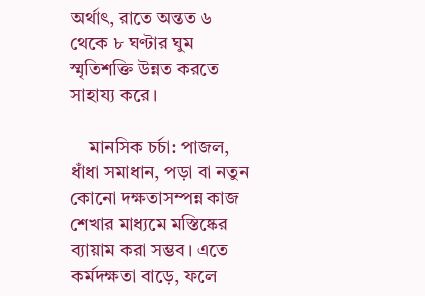অর্থাৎ, রাতে অন্তত ৬ থেকে ৮ ঘণ্টার ঘুম স্মৃতিশক্তি উন্নত করতে সাহায্য করে।

    মানসিক চর্চা: পাজল, ধাঁধা সমাধান, পড়া বা নতুন কোনো দক্ষতাসম্পন্ন কাজ শেখার মাধ্যমে মস্তিষ্কের ব্যায়াম করা সম্ভব। এতে কর্মদক্ষতা বাড়ে, ফলে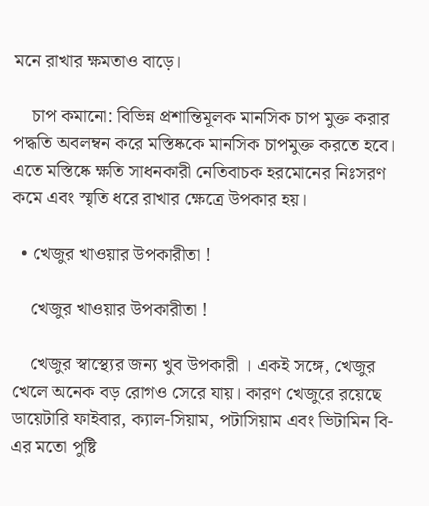মনে রাখার ক্ষমতাও বাড়ে।

    চাপ কমানো: বিভিন্ন প্রশান্তিমূলক মানসিক চাপ মুক্ত করার পদ্ধতি অবলম্বন করে মস্তিষ্ককে মানসিক চাপমুক্ত করতে হবে। এতে মস্তিষ্কে ক্ষতি সাধনকারী নেতিবাচক হরমোনের নিঃসরণ কমে এবং স্মৃতি ধরে রাখার ক্ষেত্রে উপকার হয়।

  • খেজুর খাওয়ার উপকারীতা !

    খেজুর খাওয়ার উপকারীতা !

    খেজুর স্বাস্থ্যের জন্য খুব উপকারী । একই সঙ্গে, খেজুর খেলে অনেক বড় রোগও সেরে যায়। কারণ খেজুরে রয়েছে ডায়েটারি ফাইবার, ক্যাল-সিয়াম, পটাসিয়াম এবং ভিটামিন বি-এর মতো পুষ্টি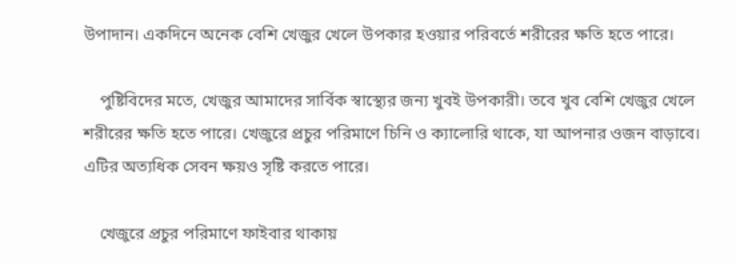উপাদান। একদিনে অনেক বেশি খেজুর খেলে উপকার হওয়ার পরিবর্তে শরীরের ক্ষতি হতে পারে।

    পুষ্টিবিদের মতে, খেজুর আমাদের সার্বিক স্বাস্থ্যের জন্য খুবই উপকারী। তবে খুব বেশি খেজুর খেলে শরীরের ক্ষতি হতে পারে। খেজুরে প্রচুর পরিমাণে চিনি ও ক্যালোরি থাকে, যা আপনার ওজন বাড়াবে। এটির অত্যধিক সেবন ক্ষয়ও সৃষ্টি করতে পারে।

    খেজুরে প্রচুর পরিমাণে ফাইবার থাকায়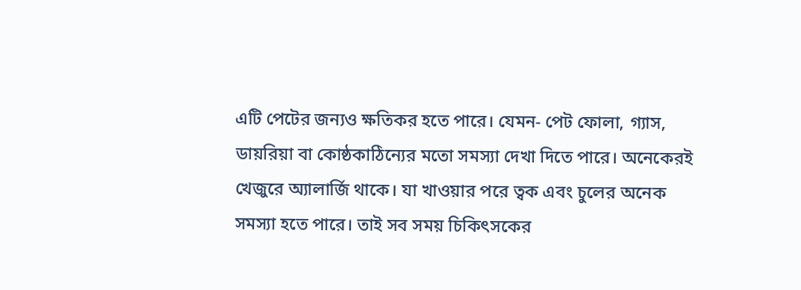এটি পেটের জন্যও ক্ষতিকর হতে পারে। যেমন- পেট ফোলা, গ্যাস, ডায়রিয়া বা কোষ্ঠকাঠিন্যের মতো সমস্যা দেখা দিতে পারে। অনেকেরই খেজুরে অ্যালার্জি থাকে। যা খাওয়ার পরে ত্বক এবং চুলের অনেক সমস্যা হতে পারে। তাই সব সময় চিকিৎসকের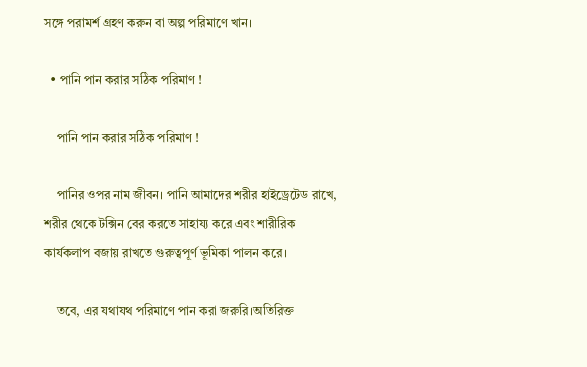সঙ্গে পরামর্শ গ্রহণ করুন বা অল্প পরিমাণে খান।

  • পানি পান করার সঠিক পরিমাণ !

    পানি পান করার সঠিক পরিমাণ !

    পানির ওপর নাম জীবন। পানি আমাদের শরীর হাইড্রেটেড রাখে, শরীর থেকে টক্সিন বের করতে সাহায্য করে এবং শারীরিক কার্যকলাপ বজায় রাখতে গুরুত্বপূর্ণ ভূমিকা পালন করে।

    তবে, এর যথাযথ পরিমাণে পান করা জরুরি।অতিরিক্ত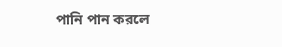পানি পান করলে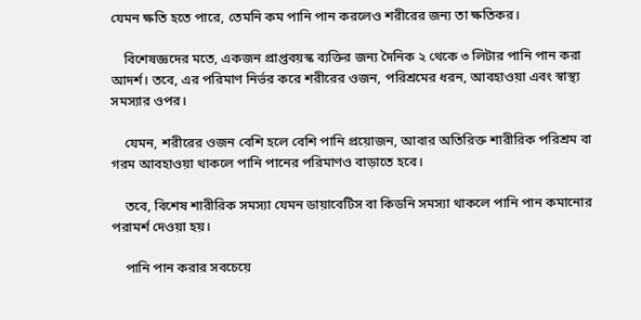যেমন ক্ষতি হতে পারে, তেমনি কম পানি পান করলেও শরীরের জন্য তা ক্ষতিকর।

    বিশেষজ্ঞদের মতে, একজন প্রাপ্তবয়স্ক ব্যক্তির জন্য দৈনিক ২ থেকে ৩ লিটার পানি পান করা আদর্শ। তবে, এর পরিমাণ নির্ভর করে শরীরের ওজন, পরিশ্রমের ধরন, আবহাওয়া এবং স্বাস্থ্য সমস্যার ওপর।

    যেমন, শরীরের ওজন বেশি হলে বেশি পানি প্রয়োজন, আবার অতিরিক্ত শারীরিক পরিশ্রম বা গরম আবহাওয়া থাকলে পানি পানের পরিমাণও বাড়াতে হবে।

    তবে, বিশেষ শারীরিক সমস্যা যেমন ডায়াবেটিস বা কিডনি সমস্যা থাকলে পানি পান কমানোর পরামর্শ দেওয়া হয়।

    পানি পান করার সবচেয়ে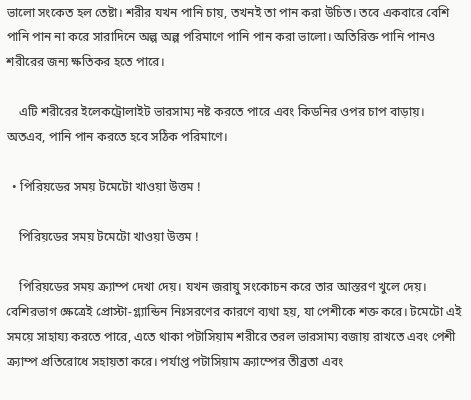ভালো সংকেত হল তেষ্টা। শরীর যখন পানি চায়, তখনই তা পান করা উচিত। তবে একবারে বেশি পানি পান না করে সারাদিনে অল্প অল্প পরিমাণে পানি পান করা ভালো। অতিরিক্ত পানি পানও শরীরের জন্য ক্ষতিকর হতে পারে।

    এটি শরীরের ইলেকট্রোলাইট ভারসাম্য নষ্ট করতে পারে এবং কিডনির ওপর চাপ বাড়ায়। অতএব, পানি পান করতে হবে সঠিক পরিমাণে।

  • পিরিয়ডের সময় টমেটো খাওয়া উত্তম !

    পিরিয়ডের সময় টমেটো খাওয়া উত্তম !

    পিরিয়ডের সময় ক্র্যাম্প দেখা দেয়। যখন জরায়ু সংকোচন করে তার আস্তরণ খুলে দেয়। বেশিরভাগ ক্ষেত্রেই প্রোস্টা-গ্ল্যান্ডিন নিঃসরণের কারণে ব্যথা হয়, যা পেশীকে শক্ত করে। টমেটো এই সময়ে সাহায্য করতে পারে, এতে থাকা পটাসিয়াম শরীরে তরল ভারসাম্য বজায় রাখতে এবং পেশী ক্র্যাম্প প্রতিরোধে সহায়তা করে। পর্যাপ্ত পটাসিয়াম ক্র্যাম্পের তীব্রতা এবং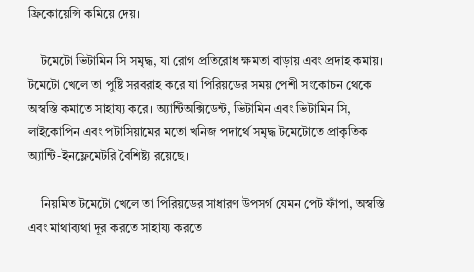ফ্রিকোয়েন্সি কমিয়ে দেয়।

    টমেটো ভিটামিন সি সমৃদ্ধ, যা রোগ প্রতিরোধ ক্ষমতা বাড়ায় এবং প্রদাহ কমায়। টমেটো খেলে তা পুষ্টি সরবরাহ করে যা পিরিয়ডের সময় পেশী সংকোচন থেকে অস্বস্তি কমাতে সাহায্য করে। অ্যান্টিঅক্সিডেন্ট, ভিটামিন এবং ভিটামিন সি, লাইকোপিন এবং পটাসিয়ামের মতো খনিজ পদার্থে সমৃদ্ধ টমেটোতে প্রাকৃতিক অ্যান্টি-ইনফ্লেমেটরি বৈশিষ্ট্য রয়েছে।

    নিয়মিত টমেটো খেলে তা পিরিয়ডের সাধারণ উপসর্গ যেমন পেট ফাঁপা, অস্বস্তি এবং মাথাব্যথা দূর করতে সাহায্য করতে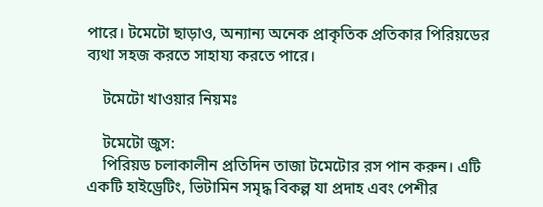পারে। টমেটো ছাড়াও, অন্যান্য অনেক প্রাকৃতিক প্রতিকার পিরিয়ডের ব্যথা সহজ করতে সাহায্য করতে পারে।

    টমেটো খাওয়ার নিয়মঃ

    টমেটো জুস:
    পিরিয়ড চলাকালীন প্রতিদিন তাজা টমেটোর রস পান করুন। এটি একটি হাইড্রেটিং, ভিটামিন সমৃদ্ধ বিকল্প যা প্রদাহ এবং পেশীর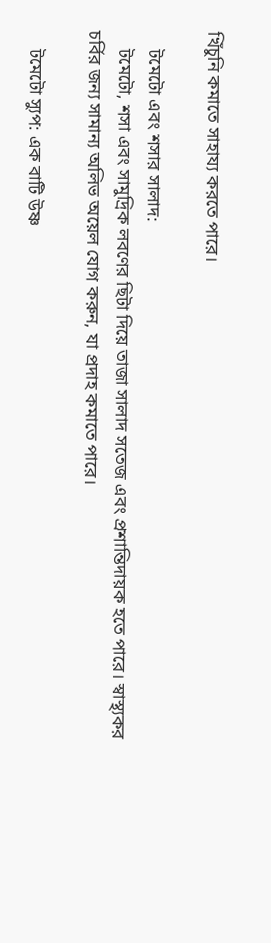খিঁচুনি কমাতে সাহায্য করতে পারে।

    টমেটো এবং শসার সালাদ:
    টমেটো, শসা এবং সামুদ্রিক লবণের ছিটা দিয়ে তাজা সালাদ সতেজ এবং প্রশান্তিদায়ক হতে পারে। স্বাস্থ্যকর চর্বির জন্য সামান্য অলিভ অয়েল যোগ করুন, যা প্রদাহ কমাতে পারে।

    টমেটো স্যুপ: এক বাটি উষ্ণ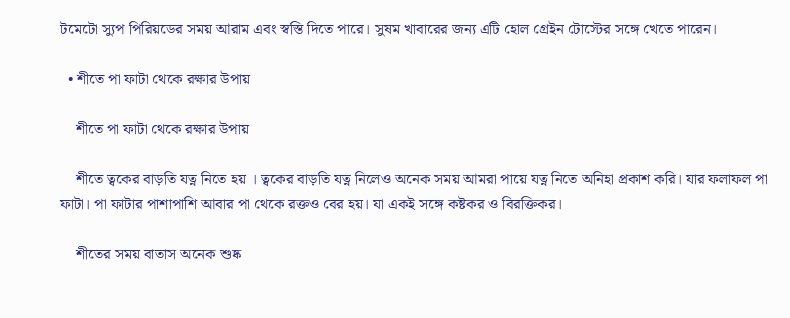টমেটো স্যুপ পিরিয়ডের সময় আরাম এবং স্বস্তি দিতে পারে। সুষম খাবারের জন্য এটি হোল গ্রেইন টোস্টের সঙ্গে খেতে পারেন।

  • শীতে পা ফাটা থেকে রক্ষার উপায়

    শীতে পা ফাটা থেকে রক্ষার উপায়

    শীতে ত্বকের বাড়তি যত্ন নিতে হয় । ত্বকের বাড়তি যত্ন নিলেও অনেক সময় আমরা পায়ে যত্ন নিতে অনিহা প্রকাশ করি। যার ফলাফল পা ফাটা। পা ফাটার পাশাপাশি আবার পা থেকে রক্তও বের হয়। যা একই সঙ্গে কষ্টকর ও বিরক্তিকর।

    শীতের সময় বাতাস অনেক শুষ্ক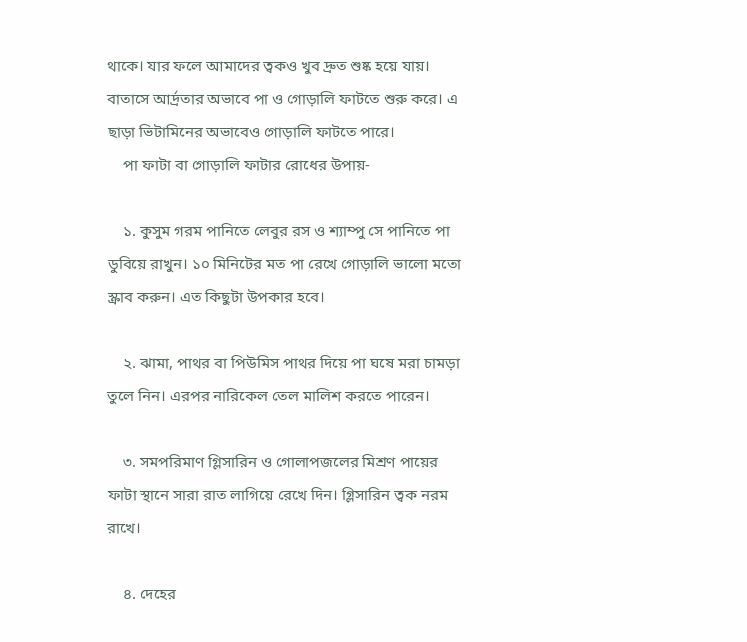থাকে। যার ফলে আমাদের ত্বকও খুব দ্রুত শুষ্ক হয়ে যায়। বাতাসে আর্দ্রতার অভাবে পা ও গোড়ালি ফাটতে শুরু করে। এ ছাড়া ভিটামিনের অভাবেও গোড়ালি ফাটতে পারে।
    পা ফাটা বা গোড়ালি ফাটার রোধের উপায়-

    ১. কুসুম গরম পানিতে লেবুর রস ও শ্যাম্পু সে পানিতে পা ডুবিয়ে রাখুন। ১০ মিনিটের মত পা রেখে গোড়ালি ভালো মতো স্ক্রাব করুন। এত কিছুটা উপকার হবে।

    ২. ঝামা, পাথর বা পিউমিস পাথর দিয়ে পা ঘষে মরা চামড়া তুলে নিন। এরপর নারিকেল তেল মালিশ করতে পারেন।

    ৩. সমপরিমাণ গ্লিসারিন ও গোলাপজলের মিশ্রণ পায়ের ফাটা স্থানে সারা রাত লাগিয়ে রেখে দিন। গ্লিসারিন ত্বক নরম রাখে।

    ৪. দেহের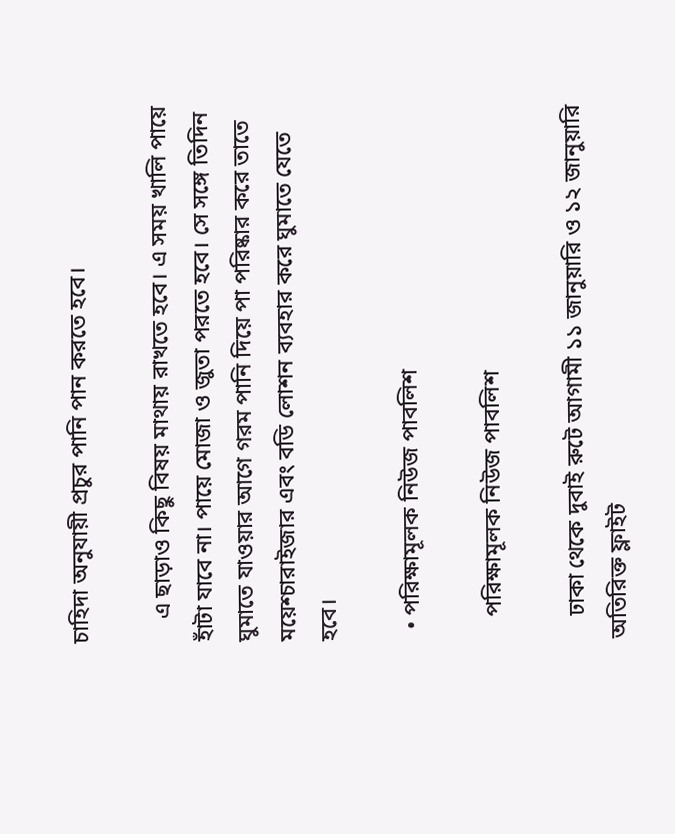চাহিদা অনুযায়ী প্রচুর পানি পান করতে হবে।

    এ ছাড়াও কিছু বিষয় মাথায় রাখতে হবে। এ সময় খালি পায়ে হাঁটা যাবে না। পায়ে মোজা ও জুতা পরতে হবে। সে সঙ্গে তিদিন ঘুমাতে যাওয়ার আগে গরম পানি দিয়ে পা পরিষ্কার করে তাতে ময়েশ্চারাইজার এবং বডি লোশন ব্যবহার করে ঘুমাতে যেতে হবে।

  • পরিক্ষামূলক নিউজ পাবলিশ

    পরিক্ষামূলক নিউজ পাবলিশ

    ঢাকা থেকে দুবাই রুটে আগামী ১১ জানুয়ারি ও ১২ জানুয়ারি অতিরিক্ত ফ্লাইট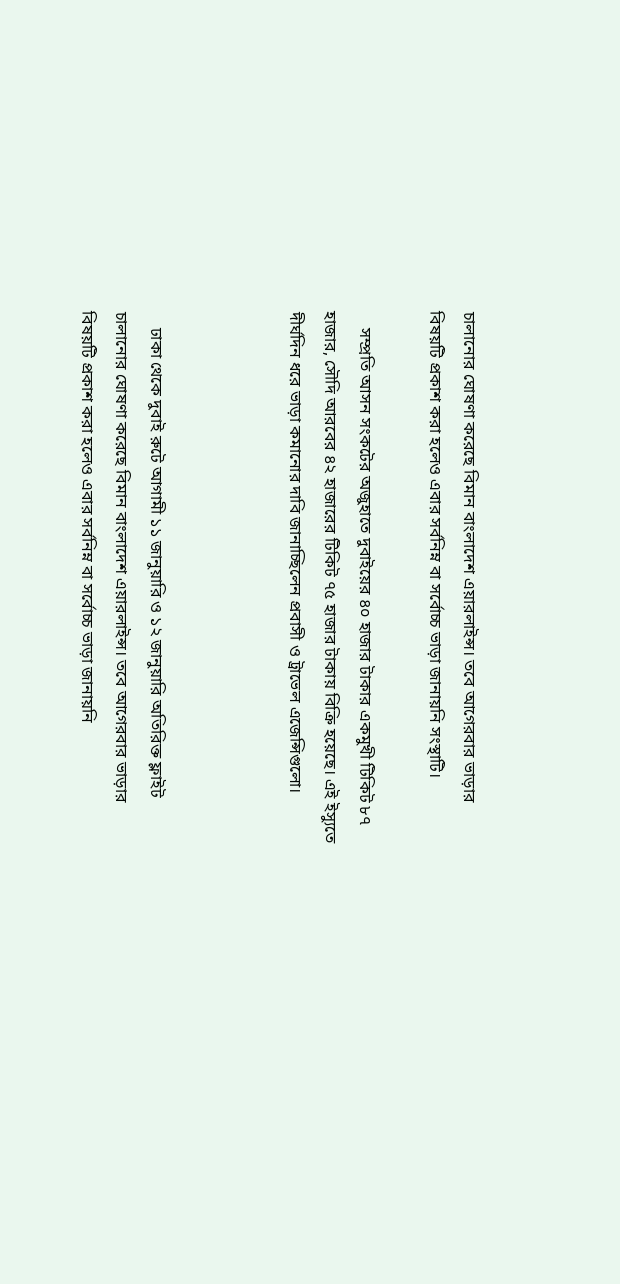চালানোর ঘোষণা করেছে বিমান বাংলাদেশ এয়ারলাইন্স। তবে আগেরবার ভাড়ার বিষয়টি প্রকাশ করা হলেও এবার সর্বনিম্ন বা সর্বোচ্চ ভাড়া জানায়নি সংস্থাটি।

    সম্প্রতি আসন সংকটের অজুহাতে দুবাইয়ের ৪০ হাজার টাকার একমুখী টিকিট ৮৭ হাজার, সৌদি আরবের ৪২ হাজারের টিকিট ৭৫ হাজার টাকায় বিক্রি হয়েছে। এই ইস্যুতে দীর্ঘদিন ধরে ভাড়া কমানোর দাবি জানাচ্ছিলেন প্রবাসী ও ট্রাভেল এজেন্সিগুলো।



    ঢাকা থেকে দুবাই রুটে আগামী ১১ জানুয়ারি ও ১২ জানুয়ারি অতিরিক্ত ফ্লাইট চালানোর ঘোষণা করেছে বিমান বাংলাদেশ এয়ারলাইন্স। তবে আগেরবার ভাড়ার বিষয়টি প্রকাশ করা হলেও এবার সর্বনিম্ন বা সর্বোচ্চ ভাড়া জানায়নি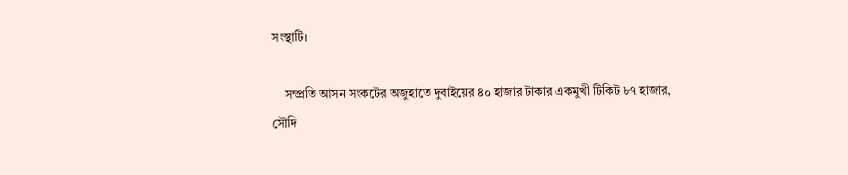সংস্থাটি।

    সম্প্রতি আসন সংকটের অজুহাতে দুবাইয়ের ৪০ হাজার টাকার একমুখী টিকিট ৮৭ হাজার, সৌদি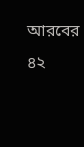আরবের ৪২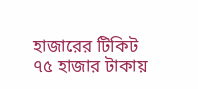হাজারের টিকিট ৭৫ হাজার টাকায়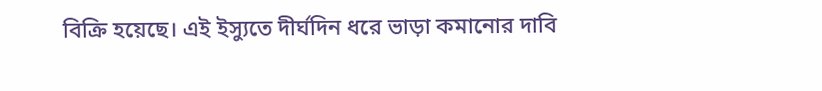বিক্রি হয়েছে। এই ইস্যুতে দীর্ঘদিন ধরে ভাড়া কমানোর দাবি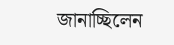জানাচ্ছিলেন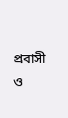প্রবাসী ও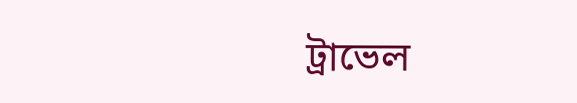ট্রাভেল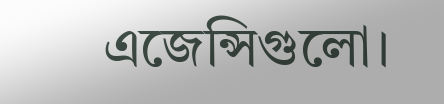এজেন্সিগুলো।